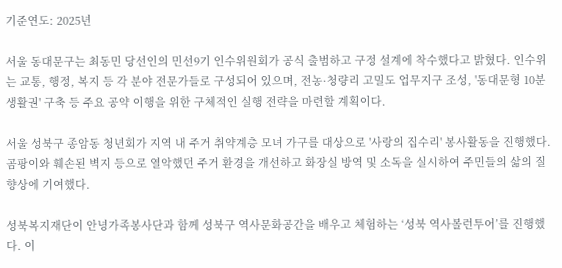기준연도: 2025년

서울 동대문구는 최동민 당선인의 민선9기 인수위원회가 공식 출범하고 구정 설계에 착수했다고 밝혔다. 인수위는 교통, 행정, 복지 등 각 분야 전문가들로 구성되어 있으며, 전농·청량리 고밀도 업무지구 조성, '동대문형 10분 생활권' 구축 등 주요 공약 이행을 위한 구체적인 실행 전략을 마련할 계획이다.

서울 성북구 종암동 청년회가 지역 내 주거 취약계층 모녀 가구를 대상으로 '사랑의 집수리' 봉사활동을 진행했다. 곰팡이와 훼손된 벽지 등으로 열악했던 주거 환경을 개선하고 화장실 방역 및 소독을 실시하여 주민들의 삶의 질 향상에 기여했다.

성북복지재단이 안녕가족봉사단과 함께 성북구 역사문화공간을 배우고 체험하는 ‘성북 역사볼런투어’를 진행했다. 이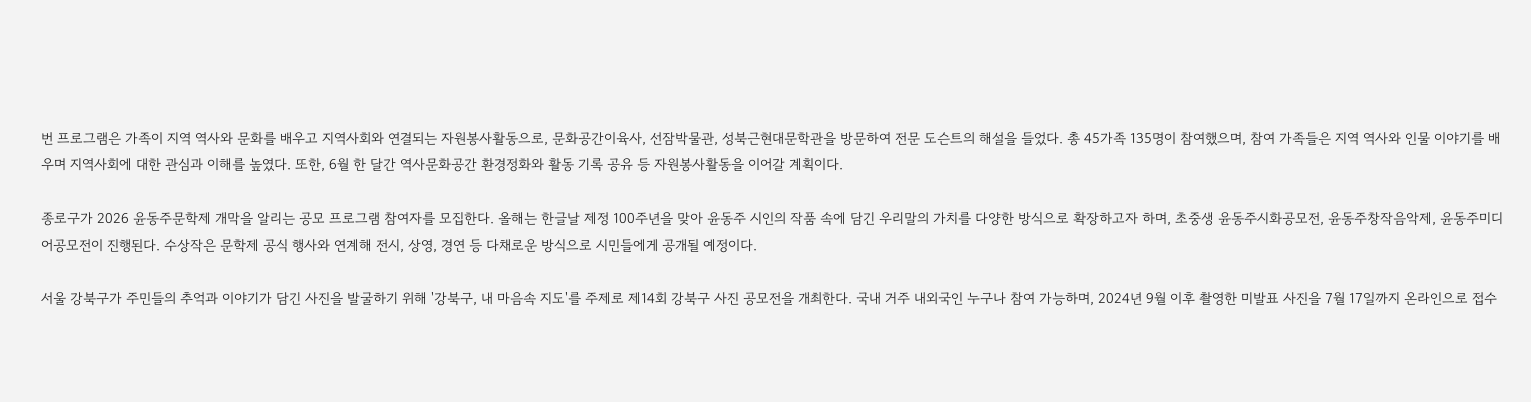번 프로그램은 가족이 지역 역사와 문화를 배우고 지역사회와 연결되는 자원봉사활동으로, 문화공간이육사, 선잠박물관, 성북근현대문학관을 방문하여 전문 도슨트의 해설을 들었다. 총 45가족 135명이 참여했으며, 참여 가족들은 지역 역사와 인물 이야기를 배우며 지역사회에 대한 관심과 이해를 높였다. 또한, 6월 한 달간 역사문화공간 환경정화와 활동 기록 공유 등 자원봉사활동을 이어갈 계획이다.

종로구가 2026 윤동주문학제 개막을 알리는 공모 프로그램 참여자를 모집한다. 올해는 한글날 제정 100주년을 맞아 윤동주 시인의 작품 속에 담긴 우리말의 가치를 다양한 방식으로 확장하고자 하며, 초중생 윤동주시화공모전, 윤동주창작음악제, 윤동주미디어공모전이 진행된다. 수상작은 문학제 공식 행사와 연계해 전시, 상영, 경연 등 다채로운 방식으로 시민들에게 공개될 예정이다.

서울 강북구가 주민들의 추억과 이야기가 담긴 사진을 발굴하기 위해 '강북구, 내 마음속 지도'를 주제로 제14회 강북구 사진 공모전을 개최한다. 국내 거주 내외국인 누구나 참여 가능하며, 2024년 9월 이후 촬영한 미발표 사진을 7월 17일까지 온라인으로 접수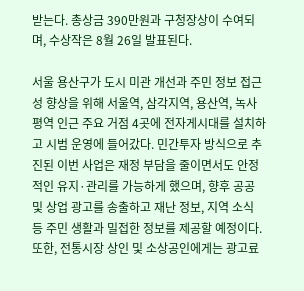받는다. 총상금 390만원과 구청장상이 수여되며, 수상작은 8월 26일 발표된다.

서울 용산구가 도시 미관 개선과 주민 정보 접근성 향상을 위해 서울역, 삼각지역, 용산역, 녹사평역 인근 주요 거점 4곳에 전자게시대를 설치하고 시범 운영에 들어갔다. 민간투자 방식으로 추진된 이번 사업은 재정 부담을 줄이면서도 안정적인 유지·관리를 가능하게 했으며, 향후 공공 및 상업 광고를 송출하고 재난 정보, 지역 소식 등 주민 생활과 밀접한 정보를 제공할 예정이다. 또한, 전통시장 상인 및 소상공인에게는 광고료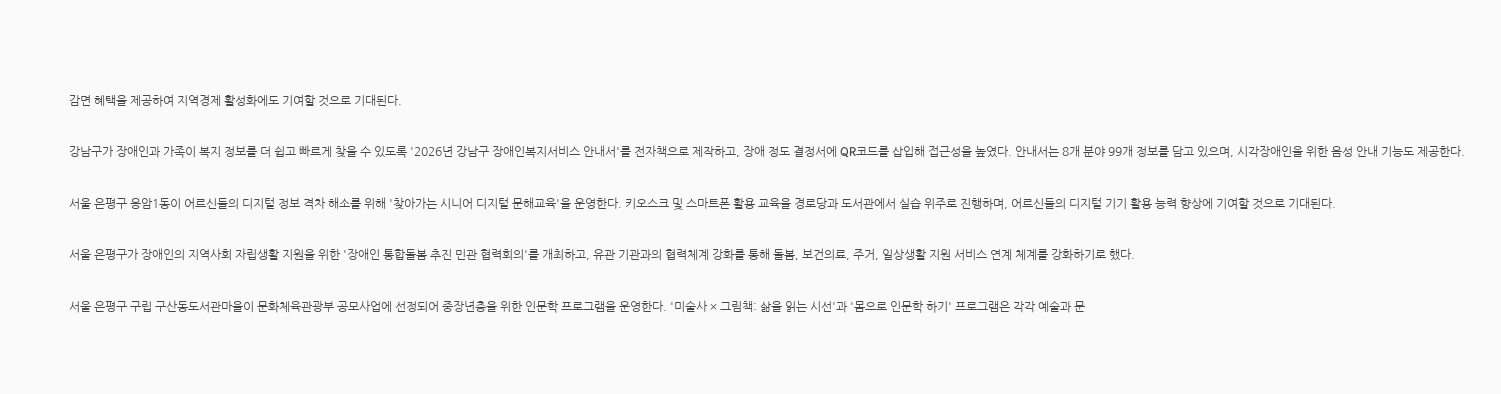감면 혜택을 제공하여 지역경제 활성화에도 기여할 것으로 기대된다.

강남구가 장애인과 가족이 복지 정보를 더 쉽고 빠르게 찾을 수 있도록 '2026년 강남구 장애인복지서비스 안내서'를 전자책으로 제작하고, 장애 정도 결정서에 QR코드를 삽입해 접근성을 높였다. 안내서는 8개 분야 99개 정보를 담고 있으며, 시각장애인을 위한 음성 안내 기능도 제공한다.

서울 은평구 응암1동이 어르신들의 디지털 정보 격차 해소를 위해 '찾아가는 시니어 디지털 문해교육'을 운영한다. 키오스크 및 스마트폰 활용 교육을 경로당과 도서관에서 실습 위주로 진행하며, 어르신들의 디지털 기기 활용 능력 향상에 기여할 것으로 기대된다.

서울 은평구가 장애인의 지역사회 자립생활 지원을 위한 '장애인 통합돌봄 추진 민관 협력회의'를 개최하고, 유관 기관과의 협력체계 강화를 통해 돌봄, 보건의료, 주거, 일상생활 지원 서비스 연계 체계를 강화하기로 했다.

서울 은평구 구립 구산동도서관마을이 문화체육관광부 공모사업에 선정되어 중장년층을 위한 인문학 프로그램을 운영한다. '미술사 × 그림책: 삶을 읽는 시선'과 '몸으로 인문학 하기' 프로그램은 각각 예술과 문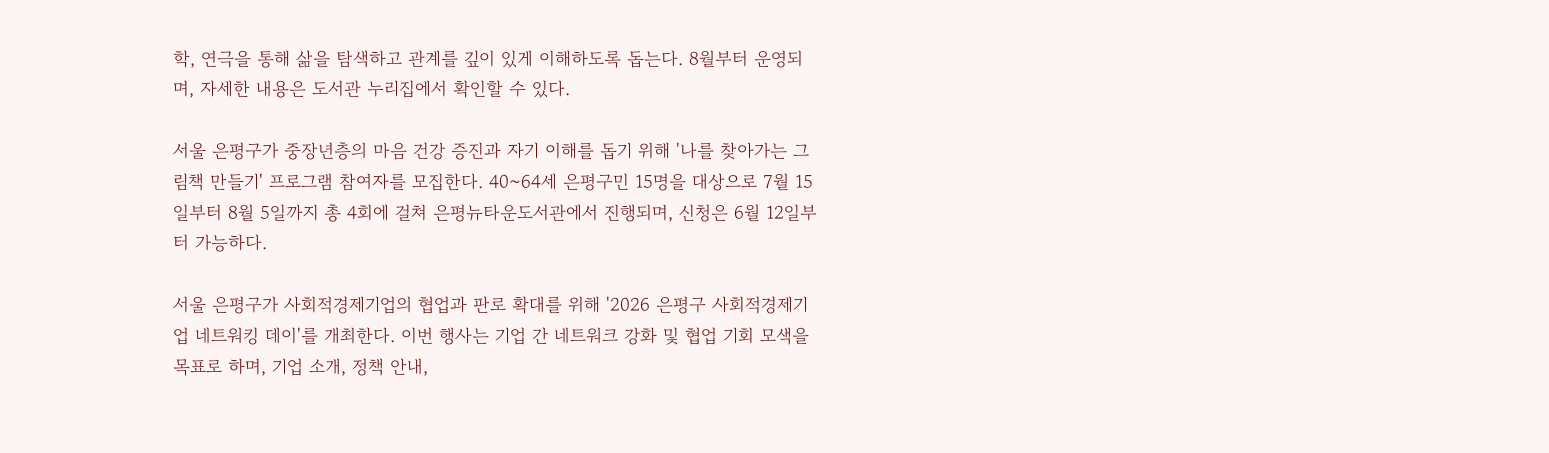학, 연극을 통해 삶을 탐색하고 관계를 깊이 있게 이해하도록 돕는다. 8월부터 운영되며, 자세한 내용은 도서관 누리집에서 확인할 수 있다.

서울 은평구가 중장년층의 마음 건강 증진과 자기 이해를 돕기 위해 '나를 찾아가는 그림책 만들기' 프로그램 참여자를 모집한다. 40~64세 은평구민 15명을 대상으로 7월 15일부터 8월 5일까지 총 4회에 걸쳐 은평뉴타운도서관에서 진행되며, 신청은 6월 12일부터 가능하다.

서울 은평구가 사회적경제기업의 협업과 판로 확대를 위해 '2026 은평구 사회적경제기업 네트워킹 데이'를 개최한다. 이번 행사는 기업 간 네트워크 강화 및 협업 기회 모색을 목표로 하며, 기업 소개, 정책 안내,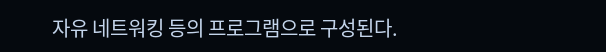자유 네트워킹 등의 프로그램으로 구성된다.